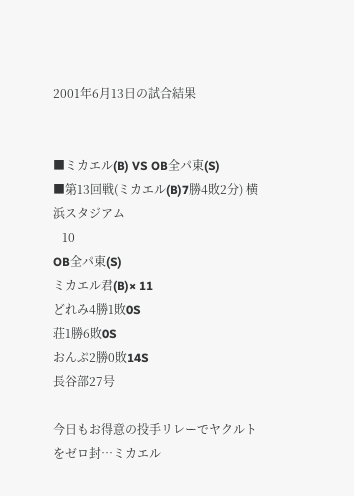2001年6月13日の試合結果


■ミカエル(B) VS OB全パ東(S)
■第13回戦(ミカエル(B)7勝4敗2分) 横浜スタジアム
   10
OB全パ東(S)
ミカエル君(B)× 11
どれみ4勝1敗0S
荘1勝6敗0S
おんぷ2勝0敗14S
長谷部27号

今日もお得意の投手リレーでヤクルトをゼロ封…ミカエル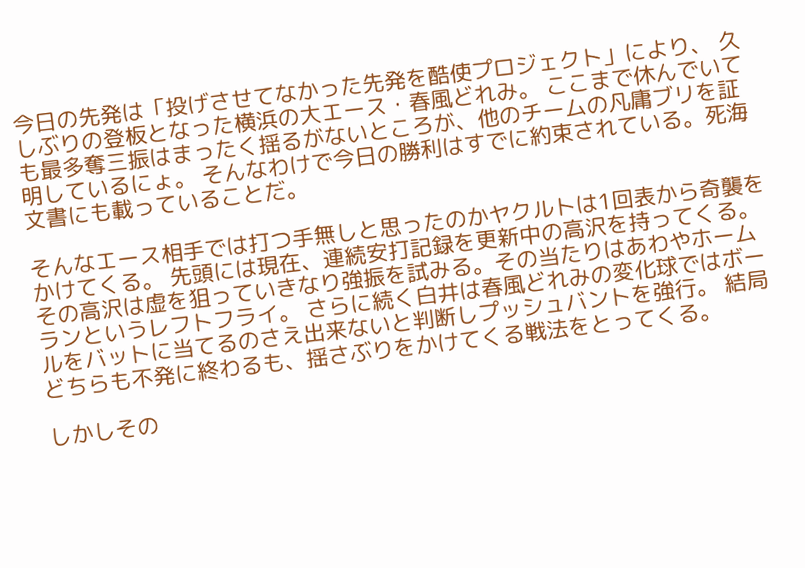今日の先発は「投げさせてなかった先発を酷使プロジェクト」により、 久しぶりの登板となった横浜の大エース・春風どれみ。 ここまで休んでいても最多奪三振はまったく揺るがないところが、他のチームの凡庸ブリを証明しているにょ。 そんなわけで今日の勝利はすでに約束されている。死海文書にも載っていることだ。

そんなエース相手では打つ手無しと思ったのかヤクルトは1回表から奇襲をかけてくる。 先頭には現在、連続安打記録を更新中の高沢を持ってくる。 その高沢は虚を狙っていきなり強振を試みる。その当たりはあわやホームランというレフトフライ。 さらに続く白井は春風どれみの変化球ではボールをバットに当てるのさえ出来ないと判断しプッシュバントを強行。 結局どちらも不発に終わるも、揺さぶりをかけてくる戦法をとってくる。

しかしその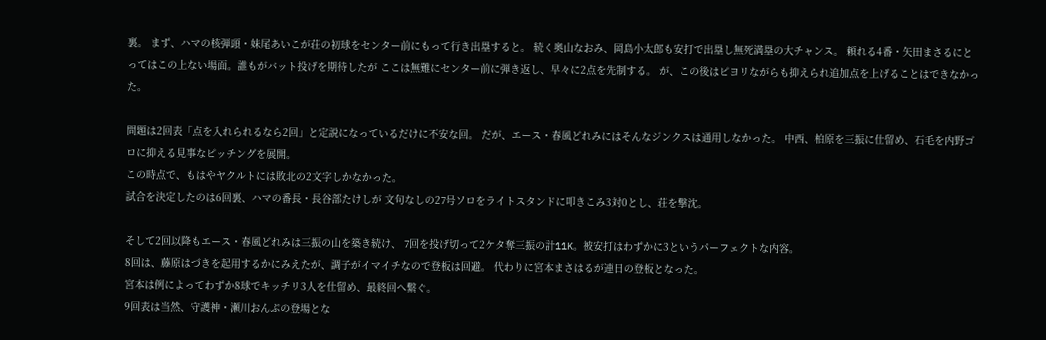裏。 まず、ハマの核弾頭・妹尾あいこが荘の初球をセンター前にもって行き出塁すると。 続く奥山なおみ、岡島小太郎も安打で出塁し無死満塁の大チャンス。 頼れる4番・矢田まさるにとってはこの上ない場面。誰もがバット投げを期待したが ここは無難にセンター前に弾き返し、早々に2点を先制する。 が、この後はピヨリながらも抑えられ追加点を上げることはできなかった。

問題は2回表「点を入れられるなら2回」と定説になっているだけに不安な回。 だが、エース・春風どれみにはそんなジンクスは通用しなかった。 中西、柏原を三振に仕留め、石毛を内野ゴロに抑える見事なピッチングを展開。
この時点で、もはやヤクルトには敗北の2文字しかなかった。
試合を決定したのは6回裏、ハマの番長・長谷部たけしが 文句なしの27号ソロをライトスタンドに叩きこみ3対0とし、荘を撃沈。

そして2回以降もエース・春風どれみは三振の山を築き続け、 7回を投げ切って2ケタ奪三振の計11K。被安打はわずかに3というパーフェクトな内容。
8回は、藤原はづきを起用するかにみえたが、調子がイマイチなので登板は回避。 代わりに宮本まさはるが連日の登板となった。
宮本は例によってわずか8球でキッチリ3人を仕留め、最終回へ繋ぐ。
9回表は当然、守護神・瀬川おんぷの登場とな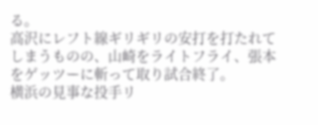る。
高沢にレフト線ギリギリの安打を打たれてしまうものの、山崎をライトフライ、張本をゲッツーに斬って取り試合終了。
横浜の見事な投手リ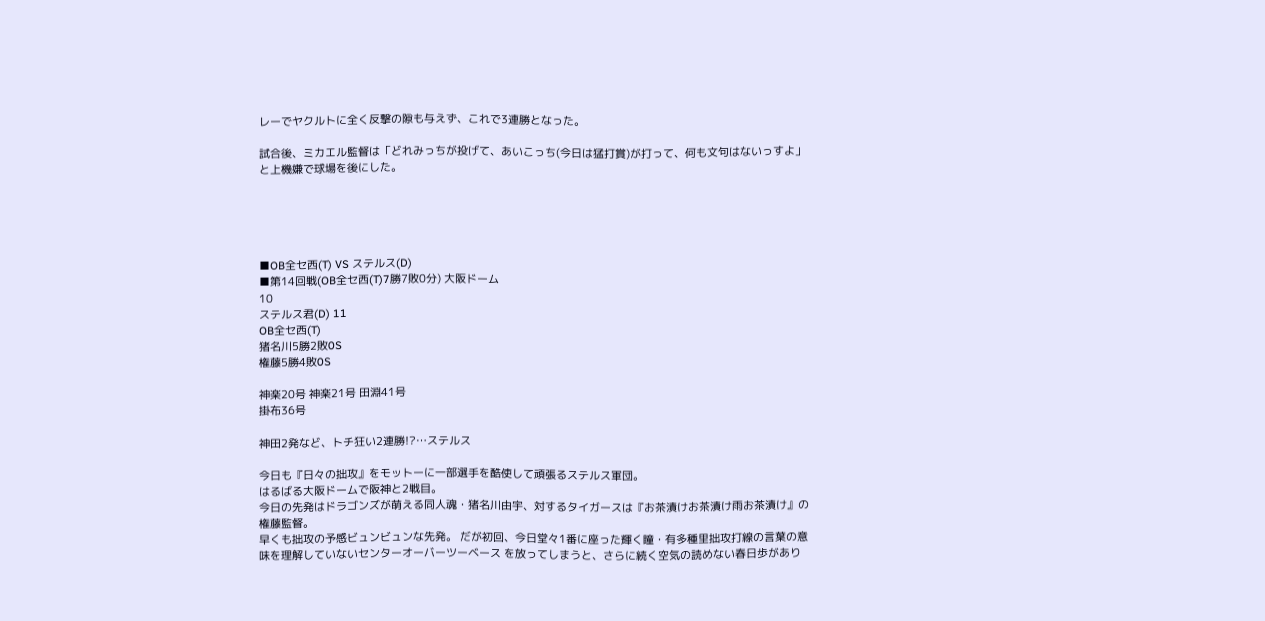レーでヤクルトに全く反撃の隙も与えず、これで3連勝となった。

試合後、ミカエル監督は「どれみっちが投げて、あいこっち(今日は猛打賞)が打って、何も文句はないっすよ」と上機嫌で球場を後にした。





■OB全セ西(T) VS ステルス(D)
■第14回戦(OB全セ西(T)7勝7敗0分) 大阪ドーム
10
ステルス君(D) 11
OB全セ西(T)
猪名川5勝2敗0S
権藤5勝4敗0S

神楽20号 神楽21号 田淵41号
掛布36号

神田2発など、トチ狂い2連勝!?…ステルス

今日も『日々の拙攻』をモットーに一部選手を酷使して頑張るステルス軍団。
はるばる大阪ドームで阪神と2戦目。
今日の先発はドラゴンズが萌える同人魂・猪名川由宇、対するタイガースは『お茶漬けお茶漬け雨お茶漬け』の権藤監督。
早くも拙攻の予感ビュンビュンな先発。 だが初回、今日堂々1番に座った輝く瞳・有多種里拙攻打線の言葉の意味を理解していないセンターオーバーツーベース を放ってしまうと、さらに続く空気の読めない春日歩があり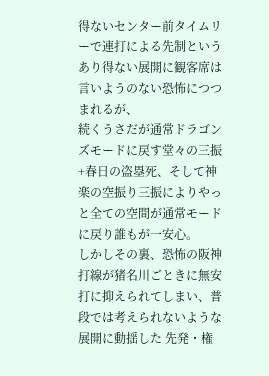得ないセンター前タイムリーで連打による先制というあり得ない展開に観客席は言いようのない恐怖につつまれるが、
続くうさだが通常ドラゴンズモードに戻す堂々の三振+春日の盗塁死、そして神楽の空振り三振によりやっと全ての空間が通常モードに戻り誰もが一安心。
しかしその裏、恐怖の阪神打線が猪名川ごときに無安打に抑えられてしまい、普段では考えられないような展開に動揺した 先発・権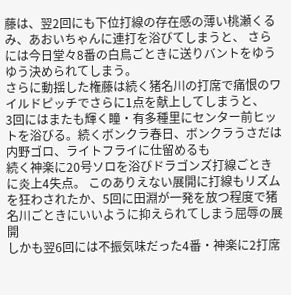藤は、翌2回にも下位打線の存在感の薄い桃瀬くるみ、あおいちゃんに連打を浴びてしまうと、 さらには今日堂々8番の白鳥ごときに送りバントをゆうゆう決められてしまう。
さらに動揺した権藤は続く猪名川の打席で痛恨のワイルドピッチでさらに1点を献上してしまうと、
3回にはまたも輝く瞳・有多種里にセンター前ヒットを浴びる。続くボンクラ春日、ボンクラうさだは内野ゴロ、ライトフライに仕留めるも
続く神楽に20号ソロを浴びドラゴンズ打線ごときに炎上4失点。 このありえない展開に打線もリズムを狂わされたか、5回に田淵が一発を放つ程度で猪名川ごときにいいように抑えられてしまう屈辱の展開
しかも翌6回には不振気味だった4番・神楽に2打席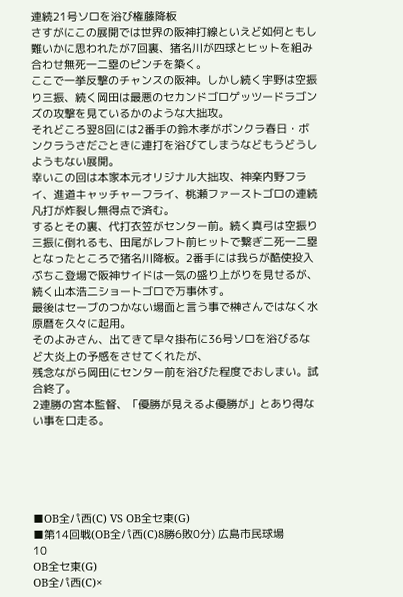連続21号ソロを浴び権藤降板
さすがにこの展開では世界の阪神打線といえど如何ともし難いかに思われたが7回裏、猪名川が四球とヒットを組み合わせ無死一二塁のピンチを築く。
ここで一挙反撃のチャンスの阪神。しかし続く宇野は空振り三振、続く岡田は最悪のセカンドゴロゲッツードラゴンズの攻撃を見ているかのような大拙攻。
それどころ翌8回には2番手の鈴木孝がボンクラ春日・ボンクラうさだごときに連打を浴びてしまうなどもうどうしようもない展開。
幸いこの回は本家本元オリジナル大拙攻、神楽内野フライ、進道キャッチャーフライ、桃瀬ファーストゴロの連続凡打が炸裂し無得点で済む。
するとその裏、代打衣笠がセンター前。続く真弓は空振り三振に倒れるも、田尾がレフト前ヒットで繋ぎ二死一二塁となったところで猪名川降板。2番手には我らが酷使投入ぷちこ登場で阪神サイドは一気の盛り上がりを見せるが、続く山本浩二ショートゴロで万事休す。
最後はセーブのつかない場面と言う事で榊さんではなく水原暦を久々に起用。
そのよみさん、出てきて早々掛布に36号ソロを浴びるなど大炎上の予感をさせてくれたが、
残念ながら岡田にセンター前を浴びた程度でおしまい。試合終了。
2連勝の宮本監督、「優勝が見えるよ優勝が」とあり得ない事を口走る。





■OB全パ西(C) VS OB全セ東(G)
■第14回戦(OB全パ西(C)8勝6敗0分) 広島市民球場
10
OB全セ東(G)
OB全パ西(C)×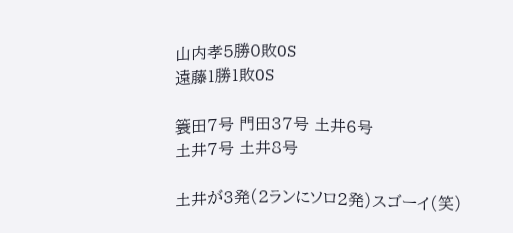山内孝5勝0敗0S
遠藤1勝1敗0S

簑田7号 門田37号 土井6号
土井7号 土井8号

土井が3発(2ランにソロ2発)スゴーイ(笑)